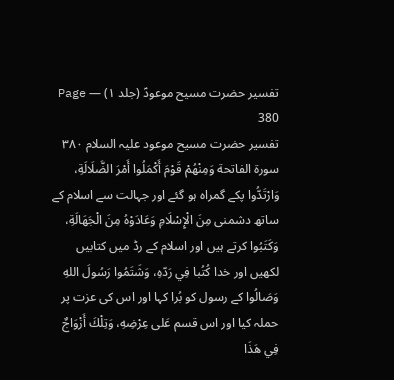تفسیر حضرت مسیح موعودؑ (جلد ۱) — Page 380
تفسیر حضرت مسیح موعود علیہ السلام ۳۸۰ سورة الفاتحة وَمِنْهُمْ قَوْمَ أَكْمَلُوا أَمْرَ الضَّلَالَةِ، وَارْتَدُّوا پکے گمراہ ہو گئے اور جہالت سے اسلام کے ساتھ دشمنی مِنَ الْإِسْلَامِ وَعَادَوْهُ مِنَ الْجَهَالَةِ، وَكَتَبُوا کرتے ہیں اور اسلام کے رڈ میں کتابیں لکھیں اور خدا كُتُبا فِي رَدّهِ، وَشَتَمُوا رَسُولَ اللهِ وَصَالُوا کے رسول کو بُرا کہا اور اس کی عزت پر حملہ کیا اور اس قسم عَلى عِرْضِهِ، وَتِلْكَ أَزْوَاجٌ فِي هَذَا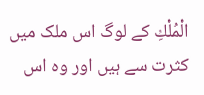الْمُلْكِ کے لوگ اس ملک میں کثرت سے ہیں اور وہ اس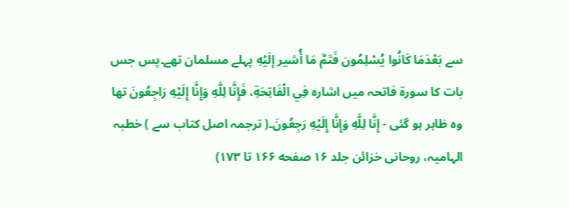سے بَعْدَمَا كَانُوا يُسْلِمُون فَتَمَّ مَا أُشير إلَيْهِ پہلے مسلمان تھے۔پس جس بات کا سورۃ فاتحہ میں اشارہ فِي الْفَاتِحَةِ، فَإِنَّا لِلَّهِ وَإِنَّا إِلَيْهِ رَاجِعُونَ تھا وہ ظاہر ہو گئی - إِنَّا لِلَّهِ وَإِنَّا إِلَيْهِ رَجِعُونَ۔( ترجمہ اصل کتاب سے ) خطبہ الہامیہ، روحانی خزائن جلد ۱۶ صفحه ۱۶۶ تا ۱۷۳)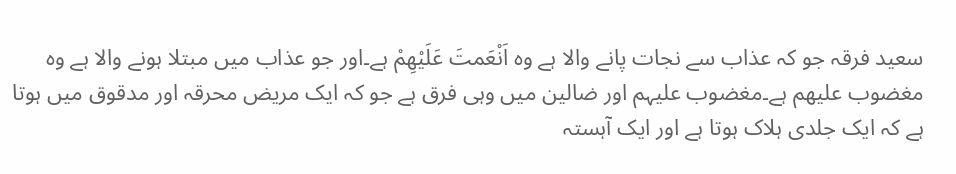سعید فرقہ جو کہ عذاب سے نجات پانے والا ہے وہ اَنْعَمتَ عَلَيْهِمْ ہے۔اور جو عذاب میں مبتلا ہونے والا ہے وہ مغضوب علیھم ہے۔مغضوب علیہم اور ضالین میں وہی فرق ہے جو کہ ایک مریض محرقہ اور مدقوق میں ہوتا ہے کہ ایک جلدی ہلاک ہوتا ہے اور ایک آہستہ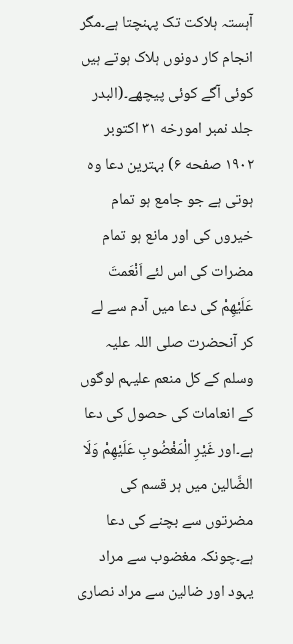آہستہ ہلاکت تک پہنچتا ہے۔مگر انجام کار دونوں ہلاک ہوتے ہیں کوئی آگے کوئی پیچھے۔(البدر جلد نمبر امورخه ۳۱ اکتوبر ۱۹۰۲ صفحه ۶) بہترین دعا وہ ہوتی ہے جو جامع ہو تمام خیروں کی اور مانع ہو تمام مضرات کی اس لئے اَنْعَمتَ عَلَيْهِمْ کی دعا میں آدم سے لے کر آنحضرت صلی اللہ علیہ وسلم کے کل منعم علیہم لوگوں کے انعامات کی حصول کی دعا ہے۔اور غَيْرِ الْمَغْضُوبِ عَلَيْهِمْ وَلَا الضَّالین میں ہر قسم کی مضرتوں سے بچنے کی دعا ہے۔چونکہ مغضوب سے مراد یہود اور ضالین سے مراد نصاری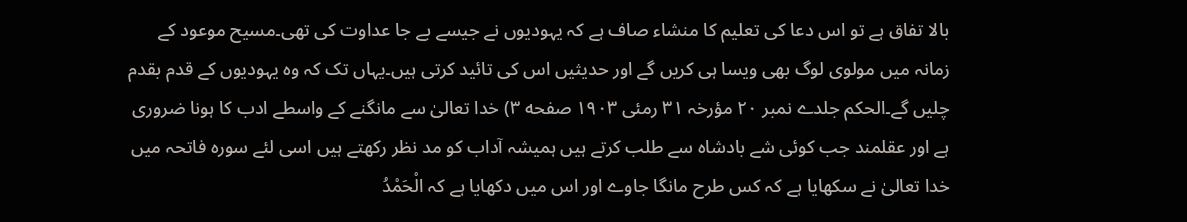بالا تفاق ہے تو اس دعا کی تعلیم کا منشاء صاف ہے کہ یہودیوں نے جیسے بے جا عداوت کی تھی۔مسیح موعود کے زمانہ میں مولوی لوگ بھی ویسا ہی کریں گے اور حدیثیں اس کی تائید کرتی ہیں۔یہاں تک کہ وہ یہودیوں کے قدم بقدم چلیں گے۔الحکم جلدے نمبر ۲۰ مؤرخہ ۳۱ رمئی ۱۹۰۳ صفحه ۳) خدا تعالیٰ سے مانگنے کے واسطے ادب کا ہونا ضروری ہے اور عقلمند جب کوئی شے بادشاہ سے طلب کرتے ہیں ہمیشہ آداب کو مد نظر رکھتے ہیں اسی لئے سورہ فاتحہ میں خدا تعالیٰ نے سکھایا ہے کہ کس طرح مانگا جاوے اور اس میں دکھایا ہے کہ الْحَمْدُ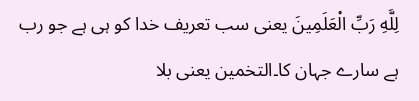لِلَّهِ رَبِّ الْعَلَمِینَ یعنی سب تعریف خدا کو ہی ہے جو رب ہے سارے جہان کا۔التخمین یعنی بلا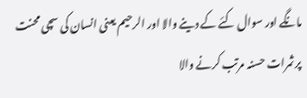مانگے اور سوال کئے کے دینے والا اور الرحیم یعنی انسان کی سچی محنت پر ثمرات حسنہ مرتب کرنے والا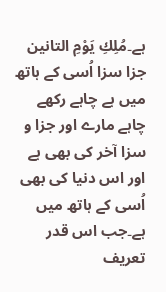ہے۔مُلِكِ يَوْمِ التانين جزا سزا اُسی کے ہاتھ میں ہے چاہے رکھے چاہے مارے اور جزا و سزا آخر کی بھی ہے اور اس دنیا کی بھی اُسی کے ہاتھ میں ہے۔جب اس قدر تعریف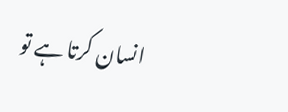انسان کرتا ہے تو